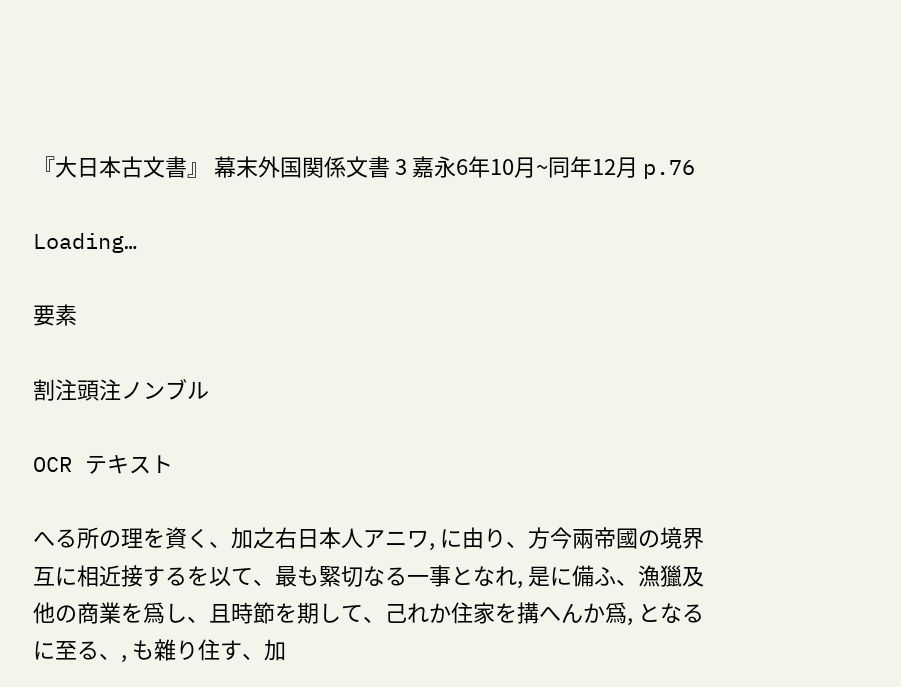『大日本古文書』 幕末外国関係文書 3 嘉永6年10月~同年12月 p.76

Loading…

要素

割注頭注ノンブル

OCR テキスト

へる所の理を資く、加之右日本人アニワ, に由り、方今兩帝國の境界互に相近接するを以て、最も緊切なる一事となれ, 是に備ふ、漁獵及他の商業を爲し、且時節を期して、己れか住家を搆へんか爲, となるに至る、, も雜り住す、加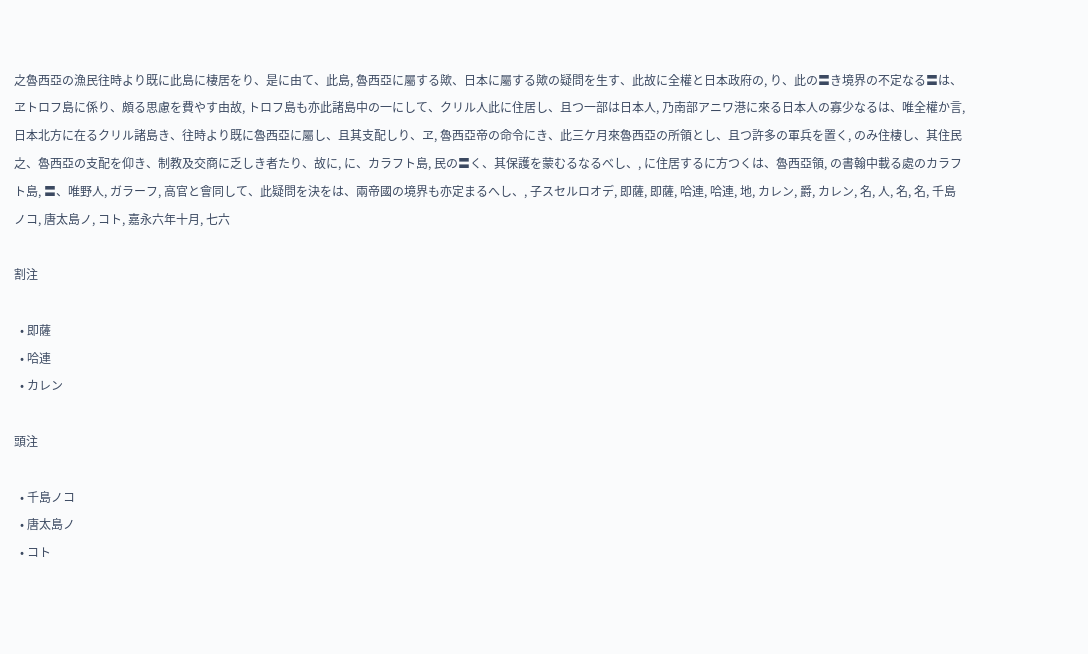之魯西亞の漁民往時より既に此島に棲居をり、是に由て、此島, 魯西亞に屬する歟、日本に屬する歟の疑問を生す、此故に全權と日本政府の, り、此の〓き境界の不定なる〓は、ヱトロフ島に係り、頗る思慮を費やす由故, トロフ島も亦此諸島中の一にして、クリル人此に住居し、且つ一部は日本人, 乃南部アニワ港に來る日本人の寡少なるは、唯全權か言, 日本北方に在るクリル諸島き、往時より既に魯西亞に屬し、且其支配しり、ヱ, 魯西亞帝の命令にき、此三ケ月來魯西亞の所領とし、且つ許多の軍兵を置く, のみ住棲し、其住民之、魯西亞の支配を仰き、制教及交商に乏しき者たり、故に, に、カラフト島, 民の〓く、其保護を蒙むるなるべし、, に住居するに方つくは、魯西亞領, の書翰中載る處のカラフト島, 〓、唯野人, ガラーフ, 高官と會同して、此疑問を決をは、兩帝國の境界も亦定まるへし、, 子スセルロオデ, 即薩, 即薩, 哈連, 哈連, 地, カレン, 爵, カレン, 名, 人, 名, 名, 千島ノコ, 唐太島ノ, コト, 嘉永六年十月, 七六

割注

  • 即薩
  • 哈連
  • カレン

頭注

  • 千島ノコ
  • 唐太島ノ
  • コト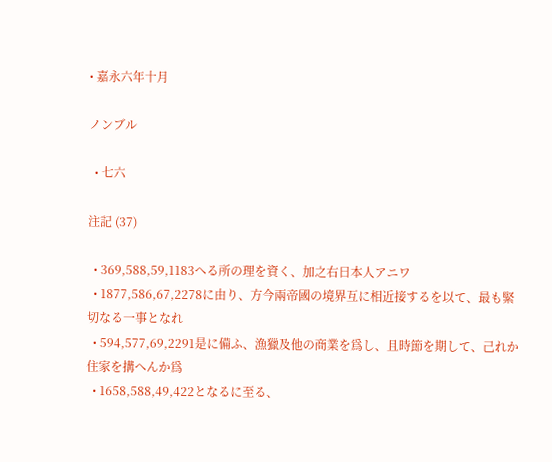• 嘉永六年十月

ノンブル

  • 七六

注記 (37)

  • 369,588,59,1183へる所の理を資く、加之右日本人アニワ
  • 1877,586,67,2278に由り、方今兩帝國の境界互に相近接するを以て、最も緊切なる一事となれ
  • 594,577,69,2291是に備ふ、漁獵及他の商業を爲し、且時節を期して、己れか住家を搆へんか爲
  • 1658,588,49,422となるに至る、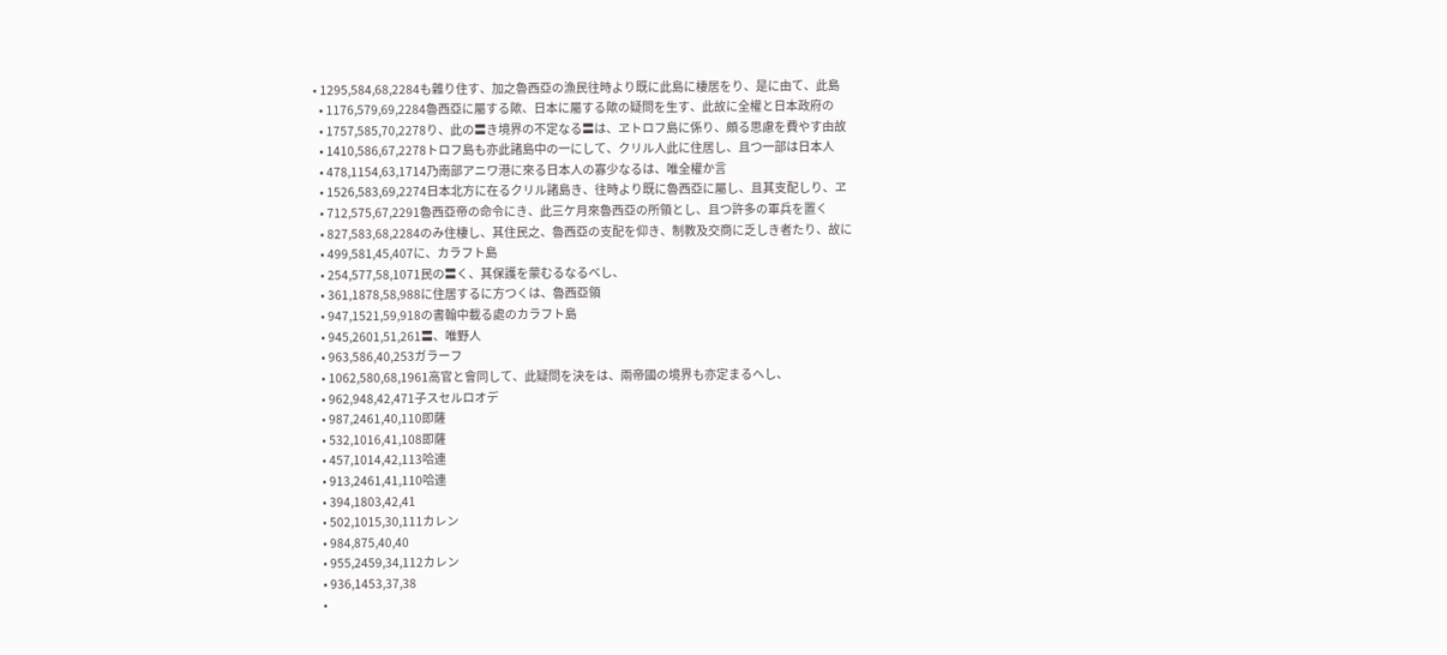• 1295,584,68,2284も雜り住す、加之魯西亞の漁民往時より既に此島に棲居をり、是に由て、此島
  • 1176,579,69,2284魯西亞に屬する歟、日本に屬する歟の疑問を生す、此故に全權と日本政府の
  • 1757,585,70,2278り、此の〓き境界の不定なる〓は、ヱトロフ島に係り、頗る思慮を費やす由故
  • 1410,586,67,2278トロフ島も亦此諸島中の一にして、クリル人此に住居し、且つ一部は日本人
  • 478,1154,63,1714乃南部アニワ港に來る日本人の寡少なるは、唯全權か言
  • 1526,583,69,2274日本北方に在るクリル諸島き、往時より既に魯西亞に屬し、且其支配しり、ヱ
  • 712,575,67,2291魯西亞帝の命令にき、此三ケ月來魯西亞の所領とし、且つ許多の軍兵を置く
  • 827,583,68,2284のみ住棲し、其住民之、魯西亞の支配を仰き、制教及交商に乏しき者たり、故に
  • 499,581,45,407に、カラフト島
  • 254,577,58,1071民の〓く、其保護を蒙むるなるべし、
  • 361,1878,58,988に住居するに方つくは、魯西亞領
  • 947,1521,59,918の書翰中載る處のカラフト島
  • 945,2601,51,261〓、唯野人
  • 963,586,40,253ガラーフ
  • 1062,580,68,1961高官と會同して、此疑問を決をは、兩帝國の境界も亦定まるへし、
  • 962,948,42,471子スセルロオデ
  • 987,2461,40,110即薩
  • 532,1016,41,108即薩
  • 457,1014,42,113哈連
  • 913,2461,41,110哈連
  • 394,1803,42,41
  • 502,1015,30,111カレン
  • 984,875,40,40
  • 955,2459,34,112カレン
  • 936,1453,37,38
  •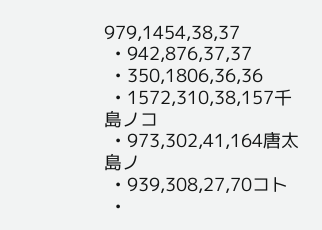979,1454,38,37
  • 942,876,37,37
  • 350,1806,36,36
  • 1572,310,38,157千島ノコ
  • 973,302,41,164唐太島ノ
  • 939,308,27,70コト
  •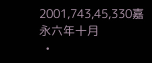2001,743,45,330嘉永六年十月
  •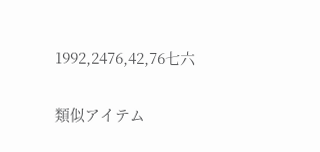1992,2476,42,76七六

類似アイテム